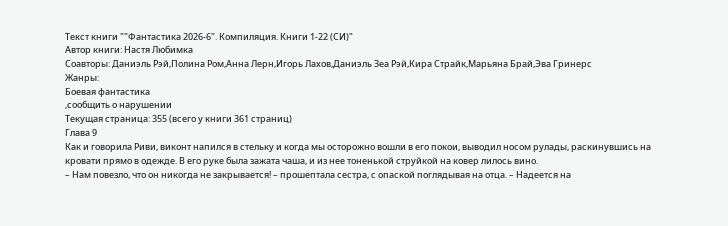Текст книги ""Фантастика 2026-6". Компиляция. Книги 1-22 (СИ)"
Автор книги: Настя Любимка
Соавторы: Даниэль Рэй,Полина Ром,Анна Лерн,Игорь Лахов,Даниэль Зеа Рэй,Кира Страйк,Марьяна Брай,Эва Гринерс
Жанры:
Боевая фантастика
,сообщить о нарушении
Текущая страница: 355 (всего у книги 361 страниц)
Глава 9
Как и говорила Риви, виконт напился в стельку и когда мы осторожно вошли в его покои, выводил носом рулады, раскинувшись на кровати прямо в одежде. В его руке была зажата чаша, и из нее тоненькой струйкой на ковер лилось вино.
– Нам повезло, что он никогда не закрывается! – прошептала сестра, с опаской поглядывая на отца. – Надеется на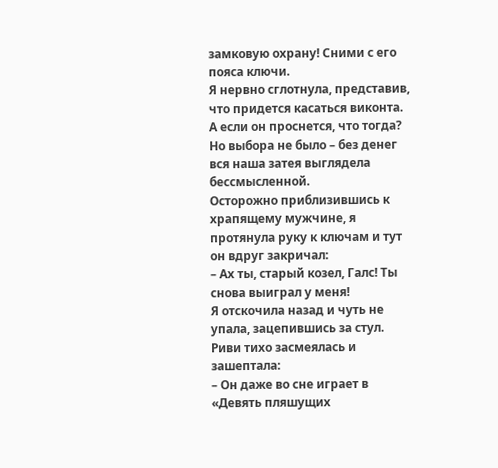замковую охрану! Сними с его пояса ключи.
Я нервно сглотнула, представив, что придется касаться виконта. А если он проснется, что тогда? Но выбора не было – без денег вся наша затея выглядела бессмысленной.
Осторожно приблизившись к храпящему мужчине, я протянула руку к ключам и тут он вдруг закричал:
– Ах ты, старый козел, Галс! Ты снова выиграл у меня!
Я отскочила назад и чуть не упала, зацепившись за стул. Риви тихо засмеялась и зашептала:
– Он даже во сне играет в «Девять пляшущих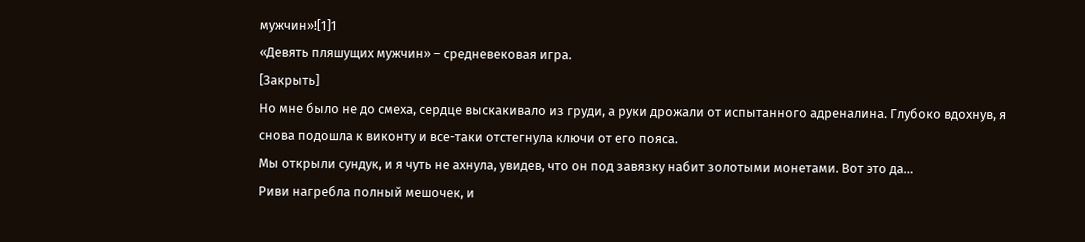мужчин»![1]1
«Девять пляшущих мужчин» – средневековая игра.
[Закрыть]
Но мне было не до смеха, сердце выскакивало из груди, а руки дрожали от испытанного адреналина. Глубоко вдохнув, я снова подошла к виконту и все-таки отстегнула ключи от его пояса.
Мы открыли сундук, и я чуть не ахнула, увидев, что он под завязку набит золотыми монетами. Вот это да…
Риви нагребла полный мешочек, и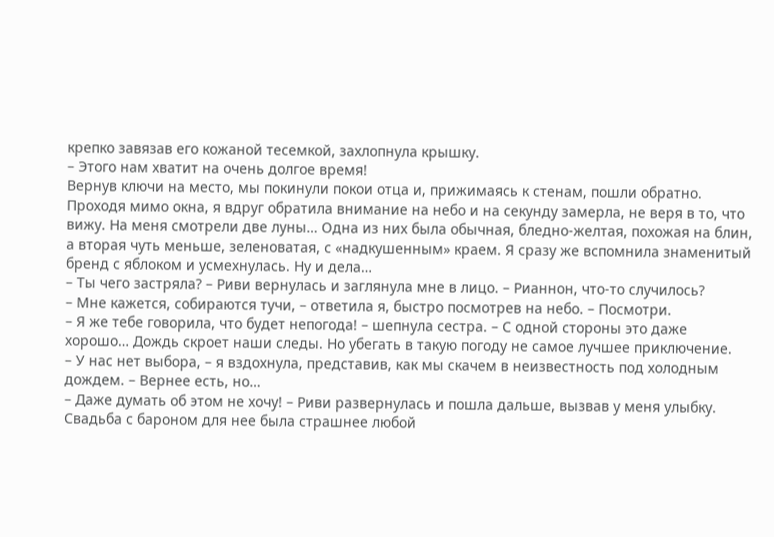крепко завязав его кожаной тесемкой, захлопнула крышку.
– Этого нам хватит на очень долгое время!
Вернув ключи на место, мы покинули покои отца и, прижимаясь к стенам, пошли обратно.
Проходя мимо окна, я вдруг обратила внимание на небо и на секунду замерла, не веря в то, что вижу. На меня смотрели две луны… Одна из них была обычная, бледно-желтая, похожая на блин, а вторая чуть меньше, зеленоватая, с «надкушенным» краем. Я сразу же вспомнила знаменитый бренд с яблоком и усмехнулась. Ну и дела…
– Ты чего застряла? – Риви вернулась и заглянула мне в лицо. – Рианнон, что-то случилось?
– Мне кажется, собираются тучи, – ответила я, быстро посмотрев на небо. – Посмотри.
– Я же тебе говорила, что будет непогода! – шепнула сестра. – С одной стороны это даже хорошо… Дождь скроет наши следы. Но убегать в такую погоду не самое лучшее приключение.
– У нас нет выбора, – я вздохнула, представив, как мы скачем в неизвестность под холодным дождем. – Вернее есть, но…
– Даже думать об этом не хочу! – Риви развернулась и пошла дальше, вызвав у меня улыбку. Свадьба с бароном для нее была страшнее любой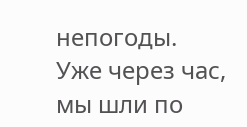непогоды.
Уже через час, мы шли по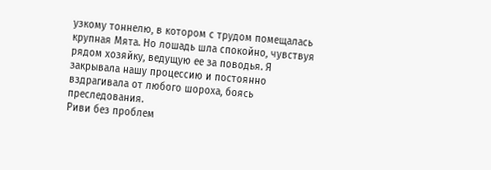узкому тоннелю, в котором с трудом помещалась крупная Мята. Но лошадь шла спокойно, чувствуя рядом хозяйку, ведущую ее за поводья. Я закрывала нашу процессию и постоянно вздрагивала от любого шороха, боясь преследования.
Риви без проблем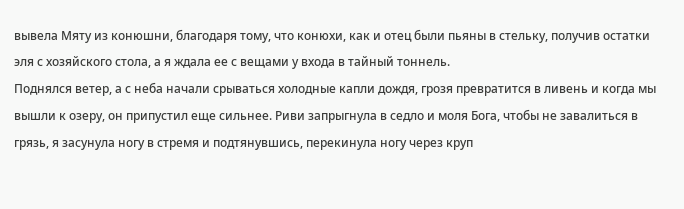вывела Мяту из конюшни, благодаря тому, что конюхи, как и отец были пьяны в стельку, получив остатки эля с хозяйского стола, а я ждала ее с вещами у входа в тайный тоннель.
Поднялся ветер, а с неба начали срываться холодные капли дождя, грозя превратится в ливень и когда мы вышли к озеру, он припустил еще сильнее. Риви запрыгнула в седло и моля Бога, чтобы не завалиться в грязь, я засунула ногу в стремя и подтянувшись, перекинула ногу через круп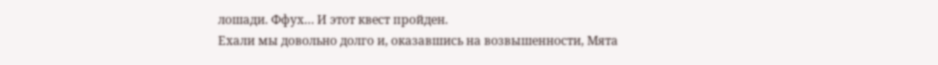лошади. Ффух… И этот квест пройден.
Ехали мы довольно долго и, оказавшись на возвышенности, Мята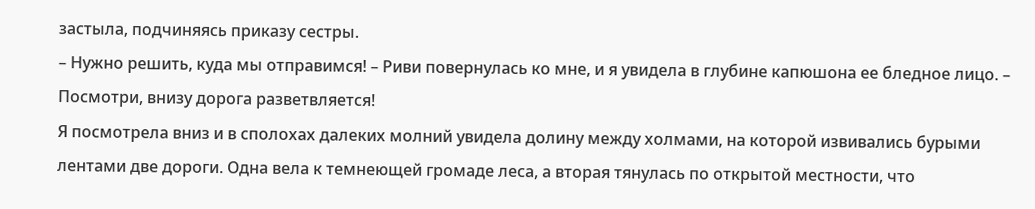застыла, подчиняясь приказу сестры.
– Нужно решить, куда мы отправимся! – Риви повернулась ко мне, и я увидела в глубине капюшона ее бледное лицо. – Посмотри, внизу дорога разветвляется!
Я посмотрела вниз и в сполохах далеких молний увидела долину между холмами, на которой извивались бурыми лентами две дороги. Одна вела к темнеющей громаде леса, а вторая тянулась по открытой местности, что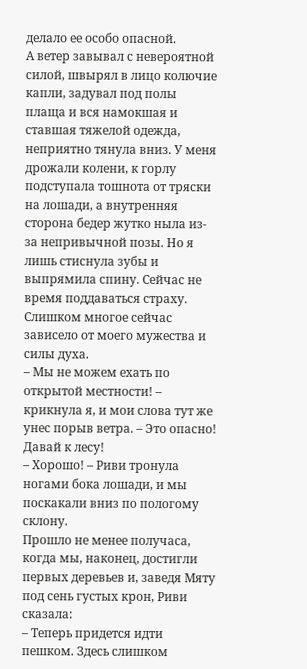делало ее особо опасной.
А ветер завывал с невероятной силой, швырял в лицо колючие капли, задувал под полы плаща и вся намокшая и ставшая тяжелой одежда, неприятно тянула вниз. У меня дрожали колени, к горлу подступала тошнота от тряски на лошади, а внутренняя сторона бедер жутко ныла из-за непривычной позы. Но я лишь стиснула зубы и выпрямила спину. Сейчас не время поддаваться страху. Слишком многое сейчас зависело от моего мужества и силы духа.
– Мы не можем ехать по открытой местности! – крикнула я, и мои слова тут же унес порыв ветра. – Это опасно! Давай к лесу!
– Хорошо! – Риви тронула ногами бока лошади, и мы поскакали вниз по пологому склону.
Прошло не менее получаса, когда мы, наконец, достигли первых деревьев и, заведя Мяту под сень густых крон, Риви сказала:
– Теперь придется идти пешком. Здесь слишком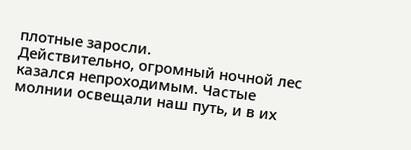плотные заросли.
Действительно, огромный ночной лес казался непроходимым. Частые молнии освещали наш путь, и в их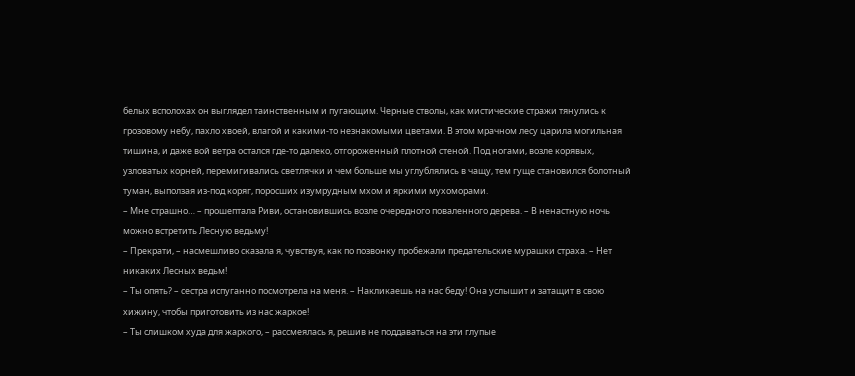белых всполохах он выглядел таинственным и пугающим. Черные стволы, как мистические стражи тянулись к грозовому небу, пахло хвоей, влагой и какими-то незнакомыми цветами. В этом мрачном лесу царила могильная тишина, и даже вой ветра остался где-то далеко, отгороженный плотной стеной. Под ногами, возле корявых, узловатых корней, перемигивались светлячки и чем больше мы углублялись в чащу, тем гуще становился болотный туман, выползая из-под коряг, поросших изумрудным мхом и яркими мухоморами.
– Мне страшно… – прошептала Риви, остановившись возле очередного поваленного дерева. – В ненастную ночь можно встретить Лесную ведьму!
– Прекрати, – насмешливо сказала я, чувствуя, как по позвонку пробежали предательские мурашки страха. – Нет никаких Лесных ведьм!
– Ты опять? – сестра испуганно посмотрела на меня. – Накликаешь на нас беду! Она услышит и затащит в свою хижину, чтобы приготовить из нас жаркое!
– Ты слишком худа для жаркого, – рассмеялась я, решив не поддаваться на эти глупые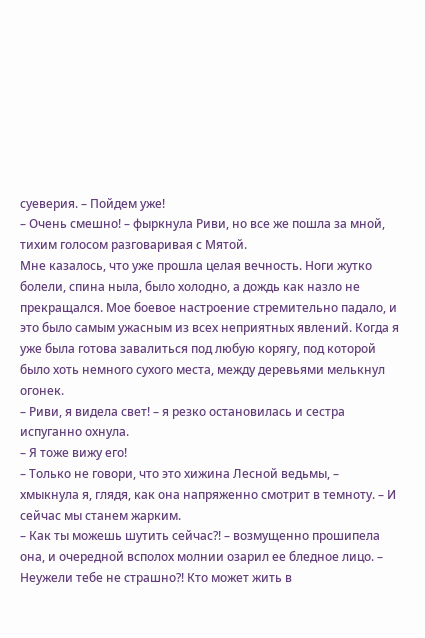суеверия. – Пойдем уже!
– Очень смешно! – фыркнула Риви, но все же пошла за мной, тихим голосом разговаривая с Мятой.
Мне казалось, что уже прошла целая вечность. Ноги жутко болели, спина ныла, было холодно, а дождь как назло не прекращался. Мое боевое настроение стремительно падало, и это было самым ужасным из всех неприятных явлений. Когда я уже была готова завалиться под любую корягу, под которой было хоть немного сухого места, между деревьями мелькнул огонек.
– Риви, я видела свет! – я резко остановилась и сестра испуганно охнула.
– Я тоже вижу его!
– Только не говори, что это хижина Лесной ведьмы, – хмыкнула я, глядя, как она напряженно смотрит в темноту. – И сейчас мы станем жарким.
– Как ты можешь шутить сейчас?! – возмущенно прошипела она, и очередной всполох молнии озарил ее бледное лицо. – Неужели тебе не страшно?! Кто может жить в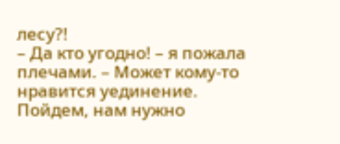лесу?!
– Да кто угодно! – я пожала плечами. – Может кому-то нравится уединение. Пойдем, нам нужно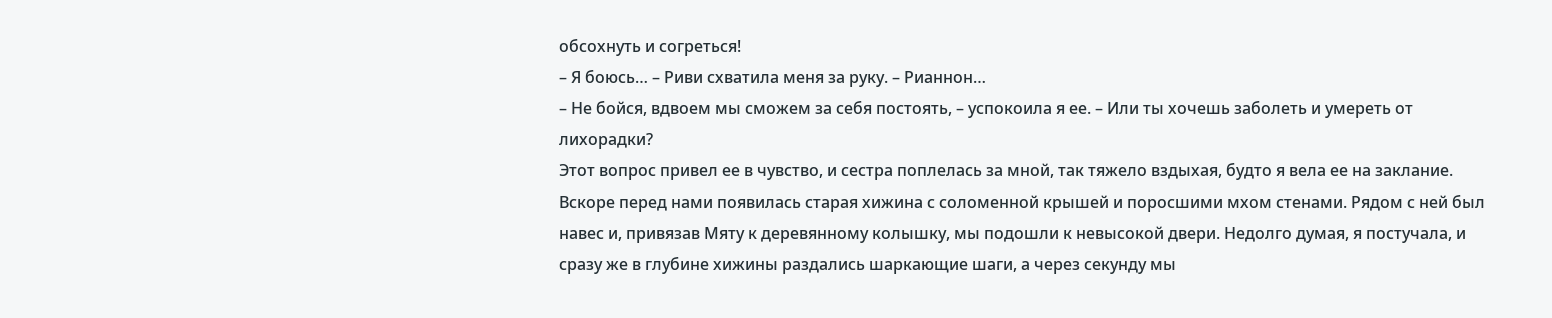обсохнуть и согреться!
– Я боюсь… – Риви схватила меня за руку. – Рианнон…
– Не бойся, вдвоем мы сможем за себя постоять, – успокоила я ее. – Или ты хочешь заболеть и умереть от лихорадки?
Этот вопрос привел ее в чувство, и сестра поплелась за мной, так тяжело вздыхая, будто я вела ее на заклание.
Вскоре перед нами появилась старая хижина с соломенной крышей и поросшими мхом стенами. Рядом с ней был навес и, привязав Мяту к деревянному колышку, мы подошли к невысокой двери. Недолго думая, я постучала, и сразу же в глубине хижины раздались шаркающие шаги, а через секунду мы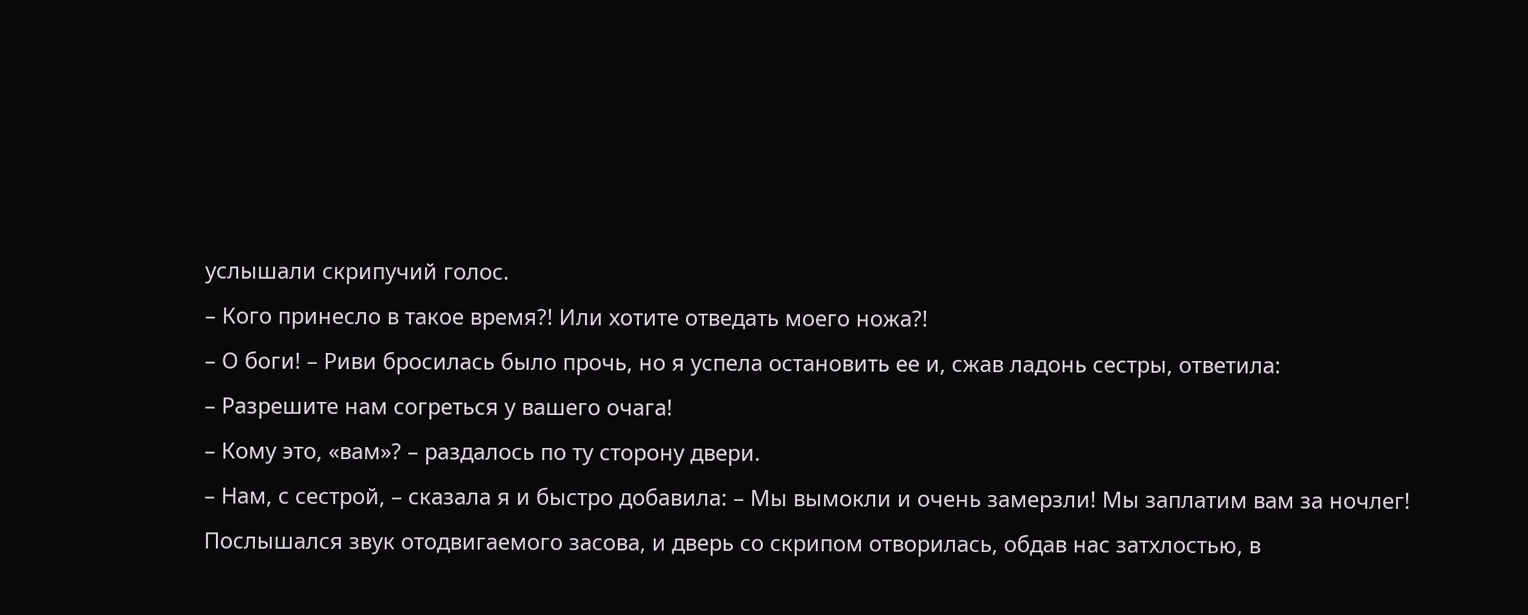услышали скрипучий голос.
– Кого принесло в такое время?! Или хотите отведать моего ножа?!
– О боги! – Риви бросилась было прочь, но я успела остановить ее и, сжав ладонь сестры, ответила:
– Разрешите нам согреться у вашего очага!
– Кому это, «вам»? – раздалось по ту сторону двери.
– Нам, с сестрой, – сказала я и быстро добавила: – Мы вымокли и очень замерзли! Мы заплатим вам за ночлег!
Послышался звук отодвигаемого засова, и дверь со скрипом отворилась, обдав нас затхлостью, в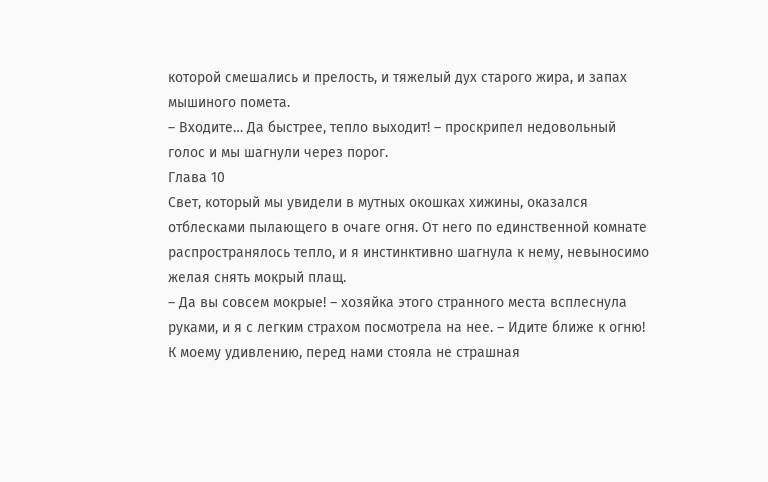которой смешались и прелость, и тяжелый дух старого жира, и запах мышиного помета.
– Входите… Да быстрее, тепло выходит! – проскрипел недовольный голос и мы шагнули через порог.
Глава 10
Свет, который мы увидели в мутных окошках хижины, оказался отблесками пылающего в очаге огня. От него по единственной комнате распространялось тепло, и я инстинктивно шагнула к нему, невыносимо желая снять мокрый плащ.
– Да вы совсем мокрые! – хозяйка этого странного места всплеснула руками, и я с легким страхом посмотрела на нее. – Идите ближе к огню!
К моему удивлению, перед нами стояла не страшная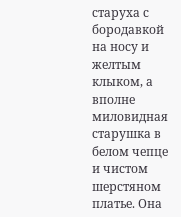старуха с бородавкой на носу и желтым клыком, а вполне миловидная старушка в белом чепце и чистом шерстяном платье. Она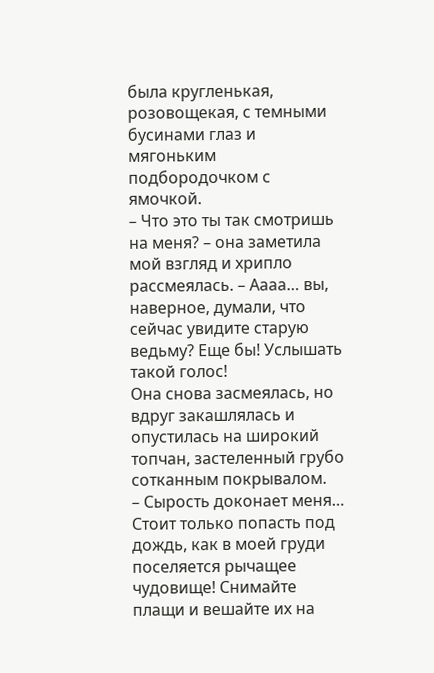была кругленькая, розовощекая, с темными бусинами глаз и мягоньким подбородочком с ямочкой.
– Что это ты так смотришь на меня? – она заметила мой взгляд и хрипло рассмеялась. – Аааа… вы, наверное, думали, что сейчас увидите старую ведьму? Еще бы! Услышать такой голос!
Она снова засмеялась, но вдруг закашлялась и опустилась на широкий топчан, застеленный грубо сотканным покрывалом.
– Сырость доконает меня… Стоит только попасть под дождь, как в моей груди поселяется рычащее чудовище! Снимайте плащи и вешайте их на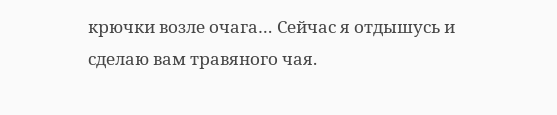крючки возле очага… Сейчас я отдышусь и сделаю вам травяного чая.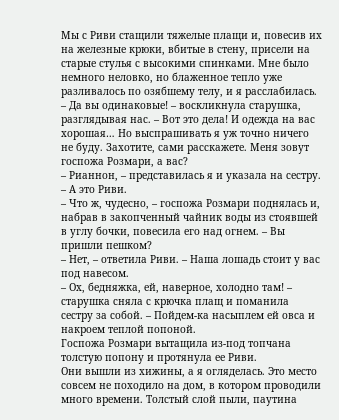Мы с Риви стащили тяжелые плащи и, повесив их на железные крюки, вбитые в стену, присели на старые стулья с высокими спинками. Мне было немного неловко, но блаженное тепло уже разливалось по озябшему телу, и я расслабилась.
– Да вы одинаковые! – воскликнула старушка, разглядывая нас. – Вот это дела! И одежда на вас хорошая… Но выспрашивать я уж точно ничего не буду. Захотите, сами расскажете. Меня зовут госпожа Розмари, а вас?
– Рианнон, – представилась я и указала на сестру. – А это Риви.
– Что ж, чудесно, – госпожа Розмари поднялась и, набрав в закопченный чайник воды из стоявшей в углу бочки, повесила его над огнем. – Вы пришли пешком?
– Нет, – ответила Риви. – Наша лошадь стоит у вас под навесом.
– Ох, бедняжка, ей, наверное, холодно там! – старушка сняла с крючка плащ и поманила сестру за собой. – Пойдем-ка насыплем ей овса и накроем теплой попоной.
Госпожа Розмари вытащила из-под топчана толстую попону и протянула ее Риви.
Они вышли из хижины, а я огляделась. Это место совсем не походило на дом, в котором проводили много времени. Толстый слой пыли, паутина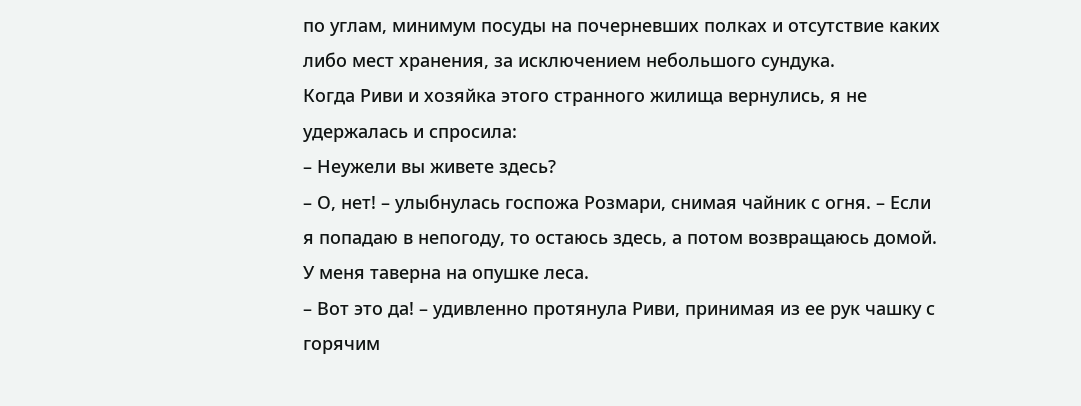по углам, минимум посуды на почерневших полках и отсутствие каких либо мест хранения, за исключением небольшого сундука.
Когда Риви и хозяйка этого странного жилища вернулись, я не удержалась и спросила:
– Неужели вы живете здесь?
– О, нет! – улыбнулась госпожа Розмари, снимая чайник с огня. – Если я попадаю в непогоду, то остаюсь здесь, а потом возвращаюсь домой. У меня таверна на опушке леса.
– Вот это да! – удивленно протянула Риви, принимая из ее рук чашку с горячим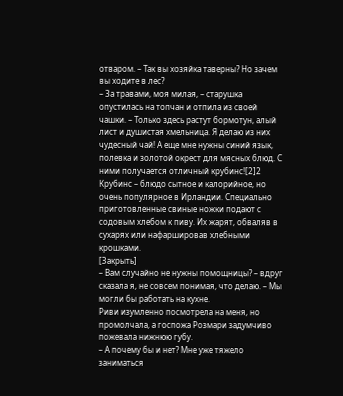отваром. – Так вы хозяйка таверны? Но зачем вы ходите в лес?
– За травами, моя милая, – старушка опустилась на топчан и отпила из своей чашки. – Только здесь растут бормотун, алый лист и душистая хмельница. Я делаю из них чудесный чай! А еще мне нужны синий язык, полевка и золотой окрест для мясных блюд. С ними получается отличный крубинс![2]2
Крубинс – блюдо сытное и калорийное, но очень популярное в Ирландии. Специально приготовленные свиные ножки подают с содовым хлебом к пиву. Их жарят, обваляв в сухарях или нафаршировав хлебными крошками.
[Закрыть]
– Вам случайно не нужны помощницы? – вдруг сказала я, не совсем понимая, что делаю. – Мы могли бы работать на кухне.
Риви изумленно посмотрела на меня, но промолчала, а госпожа Розмари задумчиво пожевала нижнюю губу.
– А почему бы и нет? Мне уже тяжело заниматься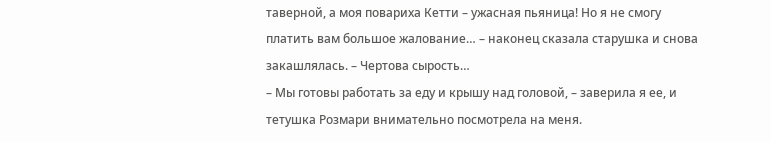таверной, а моя повариха Кетти – ужасная пьяница! Но я не смогу платить вам большое жалование… – наконец сказала старушка и снова закашлялась. – Чертова сырость…
– Мы готовы работать за еду и крышу над головой, – заверила я ее, и тетушка Розмари внимательно посмотрела на меня.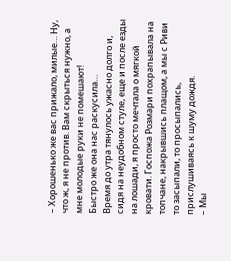– Хорошенько же вас прижало, милые… Ну, что ж, я не против. Вам скрыться нужно, а мне молодые руки не помешают!
Быстро же она нас раскусила…
Время до утра тянулось ужасно долго и, сидя на неудобном стуле, еще и после езды на лошади, я просто мечтала о мягкой кровати. Госпожа Розмари похрапывала на топчане, накрывшись плащом, а мы с Риви то засыпали, то просыпались, прислушиваясь к шуму дождя.
– Мы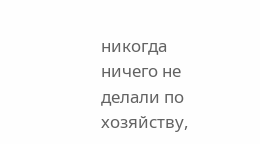никогда ничего не делали по хозяйству,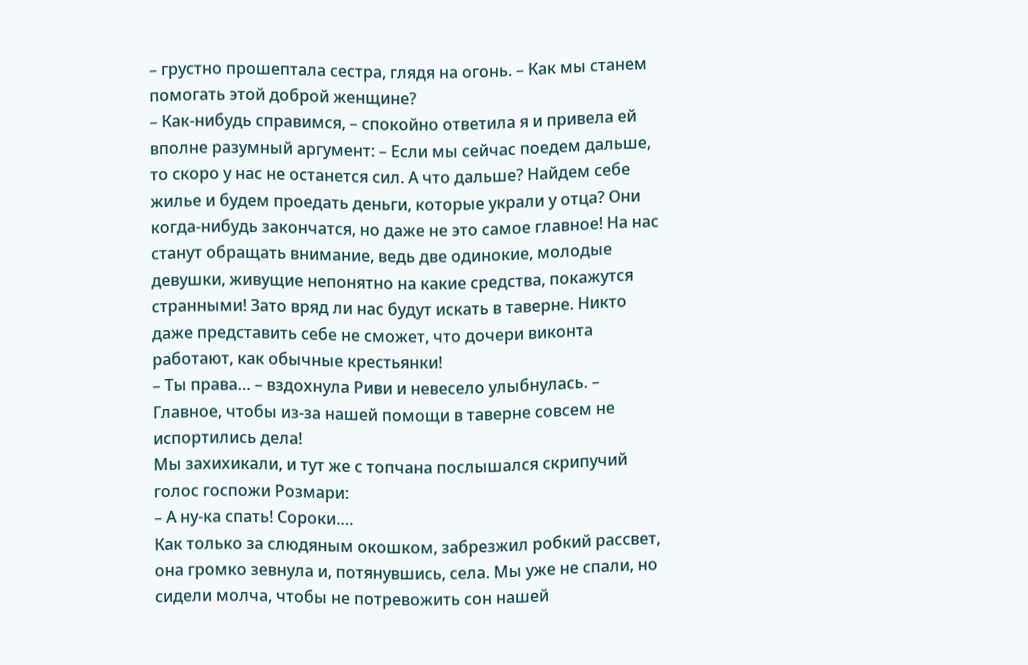– грустно прошептала сестра, глядя на огонь. – Как мы станем помогать этой доброй женщине?
– Как-нибудь справимся, – спокойно ответила я и привела ей вполне разумный аргумент: – Если мы сейчас поедем дальше, то скоро у нас не останется сил. А что дальше? Найдем себе жилье и будем проедать деньги, которые украли у отца? Они когда-нибудь закончатся, но даже не это самое главное! На нас станут обращать внимание, ведь две одинокие, молодые девушки, живущие непонятно на какие средства, покажутся странными! Зато вряд ли нас будут искать в таверне. Никто даже представить себе не сможет, что дочери виконта работают, как обычные крестьянки!
– Ты права… – вздохнула Риви и невесело улыбнулась. – Главное, чтобы из-за нашей помощи в таверне совсем не испортились дела!
Мы захихикали, и тут же с топчана послышался скрипучий голос госпожи Розмари:
– А ну-ка спать! Сороки….
Как только за слюдяным окошком, забрезжил робкий рассвет, она громко зевнула и, потянувшись, села. Мы уже не спали, но сидели молча, чтобы не потревожить сон нашей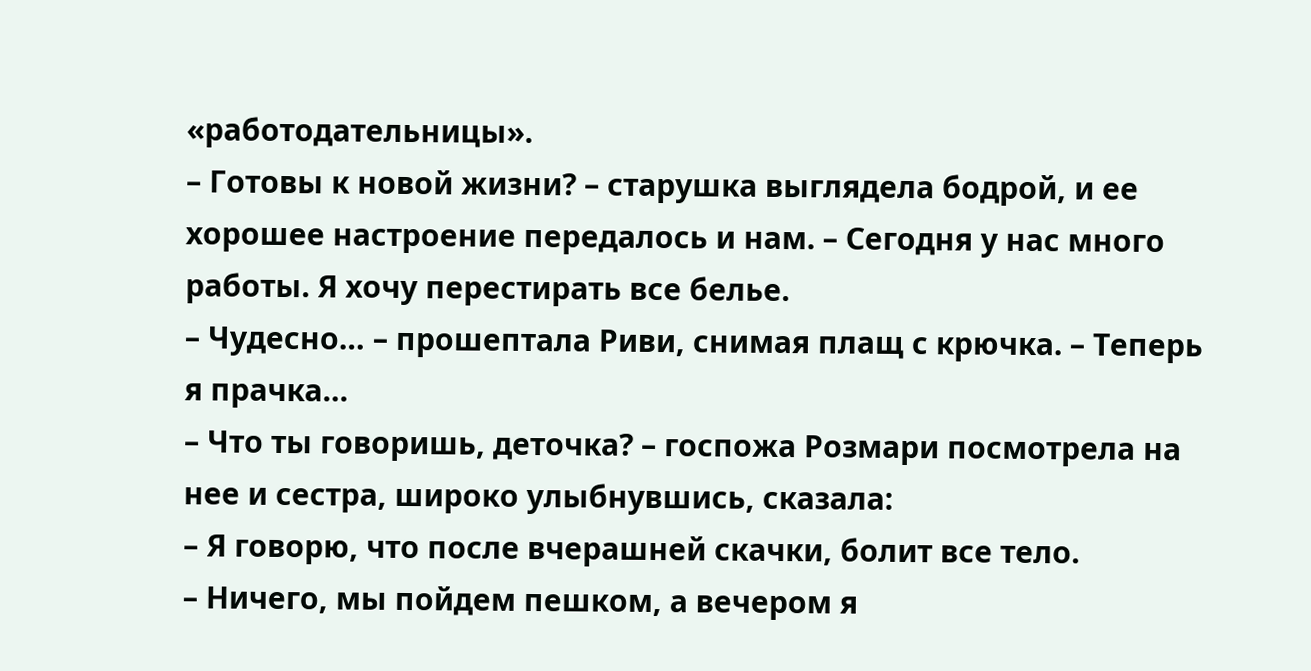«работодательницы».
– Готовы к новой жизни? – старушка выглядела бодрой, и ее хорошее настроение передалось и нам. – Сегодня у нас много работы. Я хочу перестирать все белье.
– Чудесно… – прошептала Риви, снимая плащ с крючка. – Теперь я прачка…
– Что ты говоришь, деточка? – госпожа Розмари посмотрела на нее и сестра, широко улыбнувшись, сказала:
– Я говорю, что после вчерашней скачки, болит все тело.
– Ничего, мы пойдем пешком, а вечером я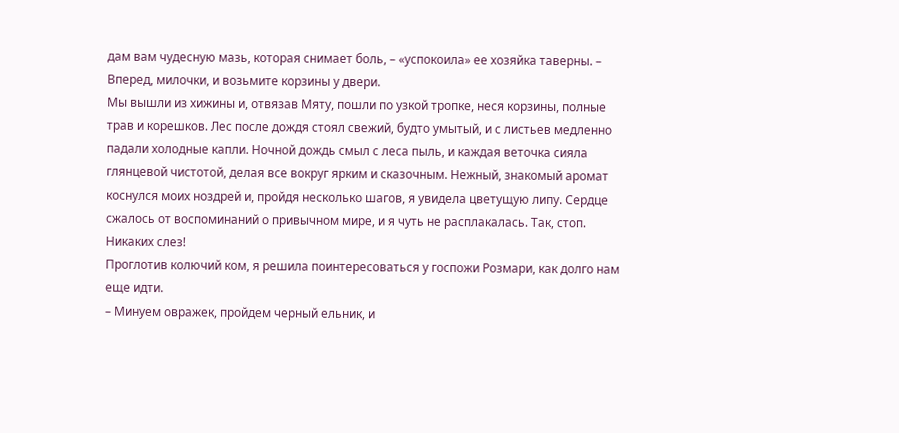дам вам чудесную мазь, которая снимает боль, – «успокоила» ее хозяйка таверны. – Вперед, милочки, и возьмите корзины у двери.
Мы вышли из хижины и, отвязав Мяту, пошли по узкой тропке, неся корзины, полные трав и корешков. Лес после дождя стоял свежий, будто умытый, и с листьев медленно падали холодные капли. Ночной дождь смыл с леса пыль, и каждая веточка сияла глянцевой чистотой, делая все вокруг ярким и сказочным. Нежный, знакомый аромат коснулся моих ноздрей и, пройдя несколько шагов, я увидела цветущую липу. Сердце сжалось от воспоминаний о привычном мире, и я чуть не расплакалась. Так, стоп. Никаких слез!
Проглотив колючий ком, я решила поинтересоваться у госпожи Розмари, как долго нам еще идти.
– Минуем овражек, пройдем черный ельник, и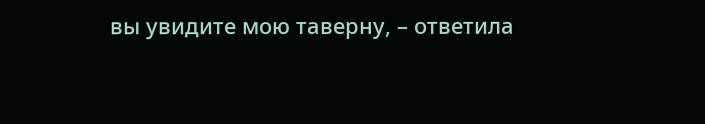вы увидите мою таверну, – ответила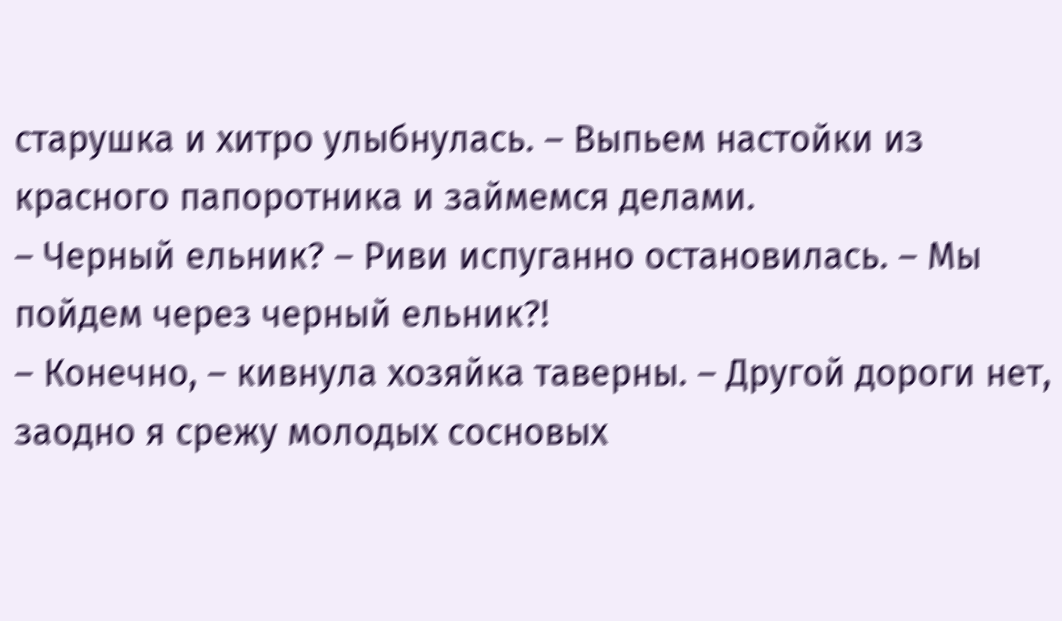старушка и хитро улыбнулась. – Выпьем настойки из красного папоротника и займемся делами.
– Черный ельник? – Риви испуганно остановилась. – Мы пойдем через черный ельник?!
– Конечно, – кивнула хозяйка таверны. – Другой дороги нет, заодно я срежу молодых сосновых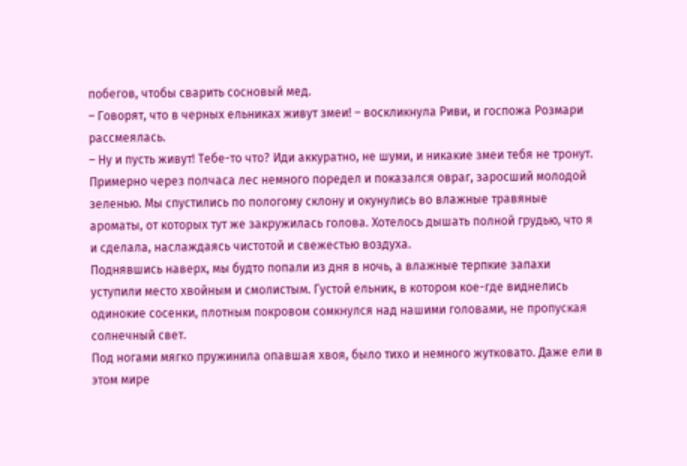побегов, чтобы сварить сосновый мед.
– Говорят, что в черных ельниках живут змеи! – воскликнула Риви, и госпожа Розмари рассмеялась.
– Ну и пусть живут! Тебе-то что? Иди аккуратно, не шуми, и никакие змеи тебя не тронут.
Примерно через полчаса лес немного поредел и показался овраг, заросший молодой зеленью. Мы спустились по пологому склону и окунулись во влажные травяные ароматы, от которых тут же закружилась голова. Хотелось дышать полной грудью, что я и сделала, наслаждаясь чистотой и свежестью воздуха.
Поднявшись наверх, мы будто попали из дня в ночь, а влажные терпкие запахи уступили место хвойным и смолистым. Густой ельник, в котором кое-где виднелись одинокие сосенки, плотным покровом сомкнулся над нашими головами, не пропуская солнечный свет.
Под ногами мягко пружинила опавшая хвоя, было тихо и немного жутковато. Даже ели в этом мире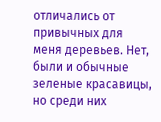отличались от привычных для меня деревьев. Нет, были и обычные зеленые красавицы, но среди них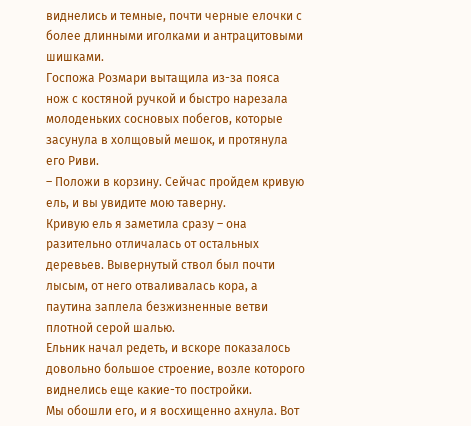виднелись и темные, почти черные елочки с более длинными иголками и антрацитовыми шишками.
Госпожа Розмари вытащила из-за пояса нож с костяной ручкой и быстро нарезала молоденьких сосновых побегов, которые засунула в холщовый мешок, и протянула его Риви.
– Положи в корзину. Сейчас пройдем кривую ель, и вы увидите мою таверну.
Кривую ель я заметила сразу – она разительно отличалась от остальных деревьев. Вывернутый ствол был почти лысым, от него отваливалась кора, а паутина заплела безжизненные ветви плотной серой шалью.
Ельник начал редеть, и вскоре показалось довольно большое строение, возле которого виднелись еще какие-то постройки.
Мы обошли его, и я восхищенно ахнула. Вот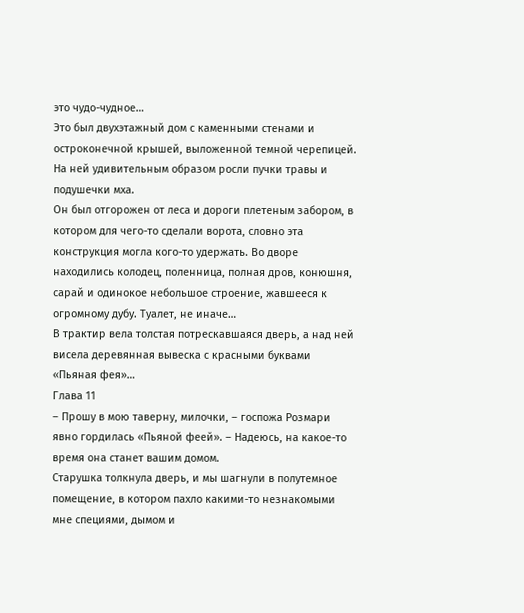это чудо-чудное…
Это был двухэтажный дом с каменными стенами и остроконечной крышей, выложенной темной черепицей. На ней удивительным образом росли пучки травы и подушечки мха.
Он был отгорожен от леса и дороги плетеным забором, в котором для чего-то сделали ворота, словно эта конструкция могла кого-то удержать. Во дворе находились колодец, поленница, полная дров, конюшня, сарай и одинокое небольшое строение, жавшееся к огромному дубу. Туалет, не иначе…
В трактир вела толстая потрескавшаяся дверь, а над ней висела деревянная вывеска с красными буквами «Пьяная фея»…
Глава 11
– Прошу в мою таверну, милочки, – госпожа Розмари явно гордилась «Пьяной феей». – Надеюсь, на какое-то время она станет вашим домом.
Старушка толкнула дверь, и мы шагнули в полутемное помещение, в котором пахло какими-то незнакомыми мне специями, дымом и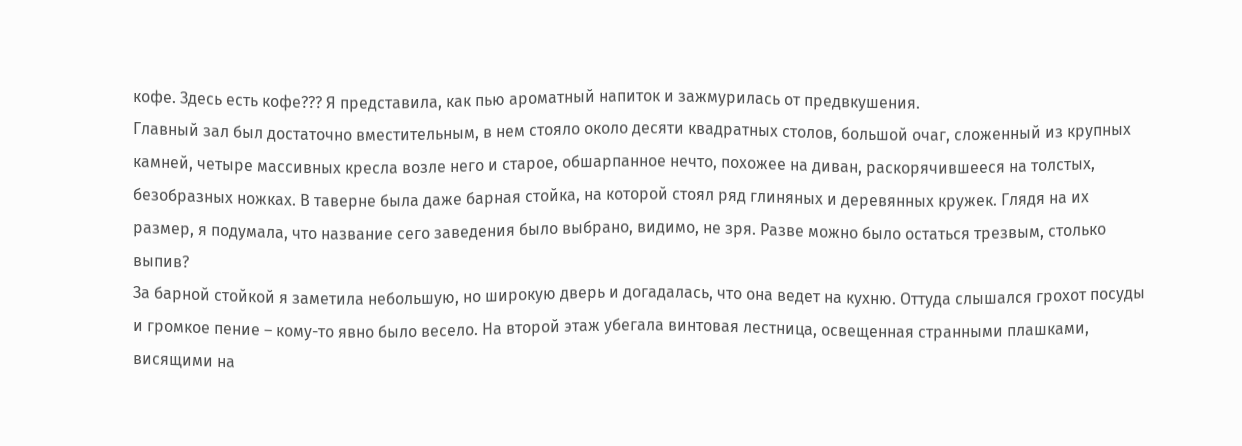кофе. Здесь есть кофе??? Я представила, как пью ароматный напиток и зажмурилась от предвкушения.
Главный зал был достаточно вместительным, в нем стояло около десяти квадратных столов, большой очаг, сложенный из крупных камней, четыре массивных кресла возле него и старое, обшарпанное нечто, похожее на диван, раскорячившееся на толстых, безобразных ножках. В таверне была даже барная стойка, на которой стоял ряд глиняных и деревянных кружек. Глядя на их размер, я подумала, что название сего заведения было выбрано, видимо, не зря. Разве можно было остаться трезвым, столько выпив?
За барной стойкой я заметила небольшую, но широкую дверь и догадалась, что она ведет на кухню. Оттуда слышался грохот посуды и громкое пение – кому-то явно было весело. На второй этаж убегала винтовая лестница, освещенная странными плашками, висящими на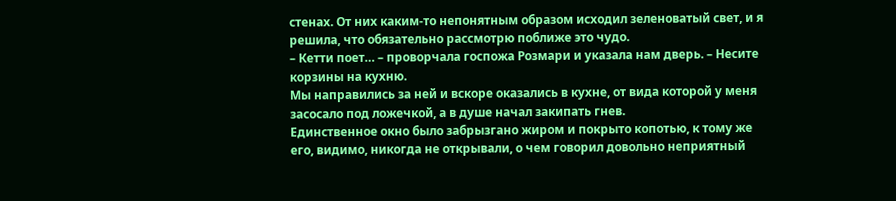стенах. От них каким-то непонятным образом исходил зеленоватый свет, и я решила, что обязательно рассмотрю поближе это чудо.
– Кетти поет… – проворчала госпожа Розмари и указала нам дверь. – Несите корзины на кухню.
Мы направились за ней и вскоре оказались в кухне, от вида которой у меня засосало под ложечкой, а в душе начал закипать гнев.
Единственное окно было забрызгано жиром и покрыто копотью, к тому же его, видимо, никогда не открывали, о чем говорил довольно неприятный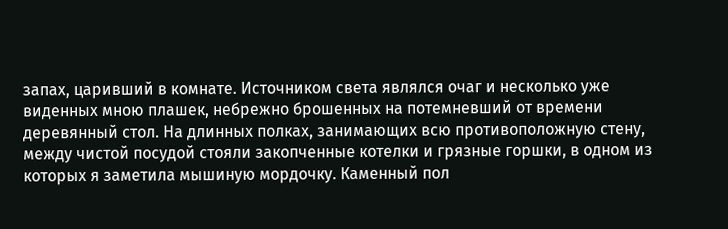запах, царивший в комнате. Источником света являлся очаг и несколько уже виденных мною плашек, небрежно брошенных на потемневший от времени деревянный стол. На длинных полках, занимающих всю противоположную стену, между чистой посудой стояли закопченные котелки и грязные горшки, в одном из которых я заметила мышиную мордочку. Каменный пол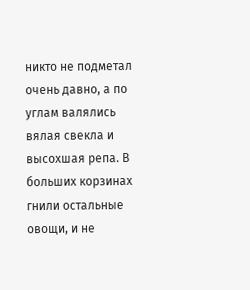никто не подметал очень давно, а по углам валялись вялая свекла и высохшая репа. В больших корзинах гнили остальные овощи, и не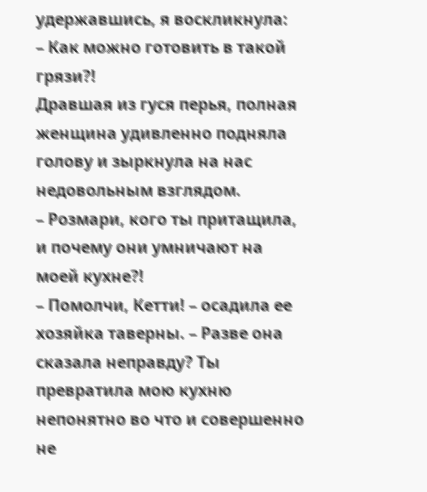удержавшись, я воскликнула:
– Как можно готовить в такой грязи?!
Дравшая из гуся перья, полная женщина удивленно подняла голову и зыркнула на нас недовольным взглядом.
– Розмари, кого ты притащила, и почему они умничают на моей кухне?!
– Помолчи, Кетти! – осадила ее хозяйка таверны. – Разве она сказала неправду? Ты превратила мою кухню непонятно во что и совершенно не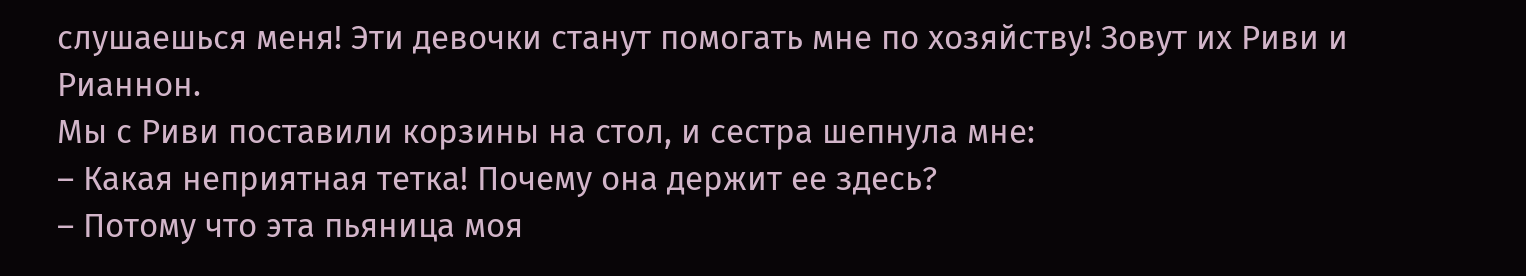слушаешься меня! Эти девочки станут помогать мне по хозяйству! Зовут их Риви и Рианнон.
Мы с Риви поставили корзины на стол, и сестра шепнула мне:
– Какая неприятная тетка! Почему она держит ее здесь?
– Потому что эта пьяница моя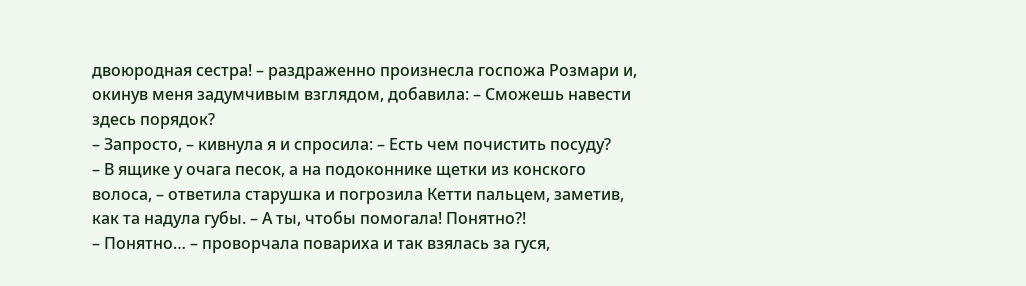двоюродная сестра! – раздраженно произнесла госпожа Розмари и, окинув меня задумчивым взглядом, добавила: – Сможешь навести здесь порядок?
– Запросто, – кивнула я и спросила: – Есть чем почистить посуду?
– В ящике у очага песок, а на подоконнике щетки из конского волоса, – ответила старушка и погрозила Кетти пальцем, заметив, как та надула губы. – А ты, чтобы помогала! Понятно?!
– Понятно… – проворчала повариха и так взялась за гуся,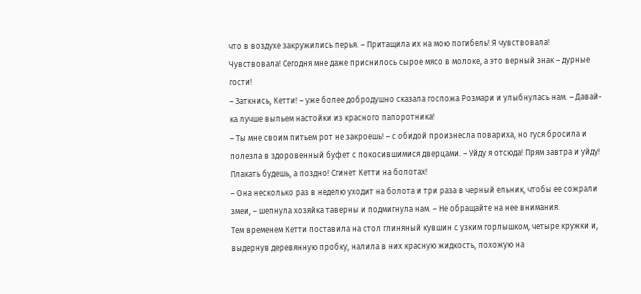что в воздухе закружились перья. – Притащила их на мою погибель! Я чувствовала! Чувствовала! Сегодня мне даже приснилось сырое мясо в молоке, а это верный знак – дурные гости!
– Заткнись, Кетти! – уже более добродушно сказала госпожа Розмари и улыбнулась нам. – Давай-ка лучше выпьем настойки из красного папоротника!
– Ты мне своим питьем рот не закроешь! – с обидой произнесла повариха, но гуся бросила и полезла в здоровенный буфет с покосившимися дверцами. – Уйду я отсюда! Прям завтра и уйду! Плакать будешь, а поздно! Сгинет Кетти на болотах!
– Она несколько раз в неделю уходит на болота и три раза в черный ельник, чтобы ее сожрали змеи, – шепнула хозяйка таверны и подмигнула нам. – Не обращайте на нее внимания.
Тем временем Кетти поставила на стол глиняный кувшин с узким горлышком, четыре кружки и, выдернув деревянную пробку, налила в них красную жидкость, похожую на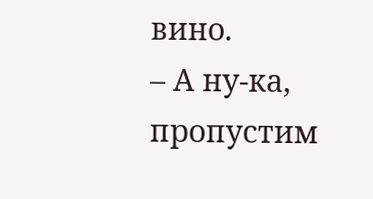вино.
– А ну-ка, пропустим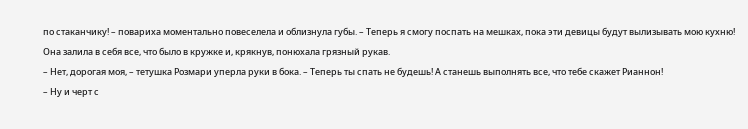по стаканчику! – повариха моментально повеселела и облизнула губы. – Теперь я смогу поспать на мешках, пока эти девицы будут вылизывать мою кухню!
Она залила в себя все, что было в кружке и, крякнув, понюхала грязный рукав.
– Нет, дорогая моя, – тетушка Розмари уперла руки в бока. – Теперь ты спать не будешь! А станешь выполнять все, что тебе скажет Рианнон!
– Ну и черт с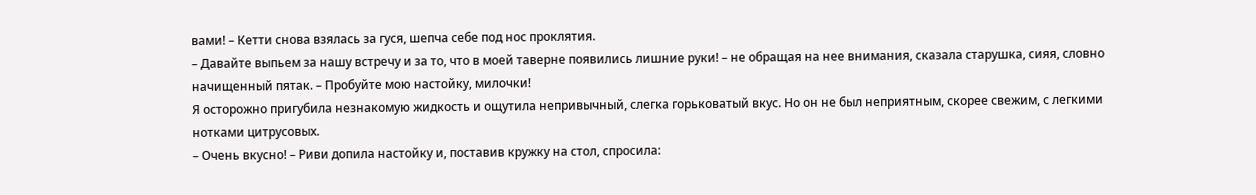вами! – Кетти снова взялась за гуся, шепча себе под нос проклятия.
– Давайте выпьем за нашу встречу и за то, что в моей таверне появились лишние руки! – не обращая на нее внимания, сказала старушка, сияя, словно начищенный пятак. – Пробуйте мою настойку, милочки!
Я осторожно пригубила незнакомую жидкость и ощутила непривычный, слегка горьковатый вкус. Но он не был неприятным, скорее свежим, с легкими нотками цитрусовых.
– Очень вкусно! – Риви допила настойку и, поставив кружку на стол, спросила: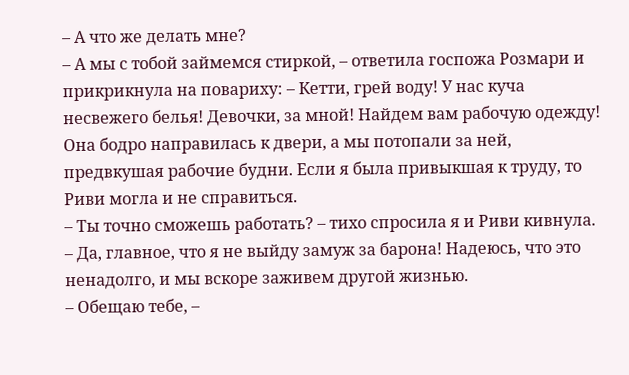– А что же делать мне?
– А мы с тобой займемся стиркой, – ответила госпожа Розмари и прикрикнула на повариху: – Кетти, грей воду! У нас куча несвежего белья! Девочки, за мной! Найдем вам рабочую одежду!
Она бодро направилась к двери, а мы потопали за ней, предвкушая рабочие будни. Если я была привыкшая к труду, то Риви могла и не справиться.
– Ты точно сможешь работать? – тихо спросила я и Риви кивнула.
– Да, главное, что я не выйду замуж за барона! Надеюсь, что это ненадолго, и мы вскоре заживем другой жизнью.
– Обещаю тебе, –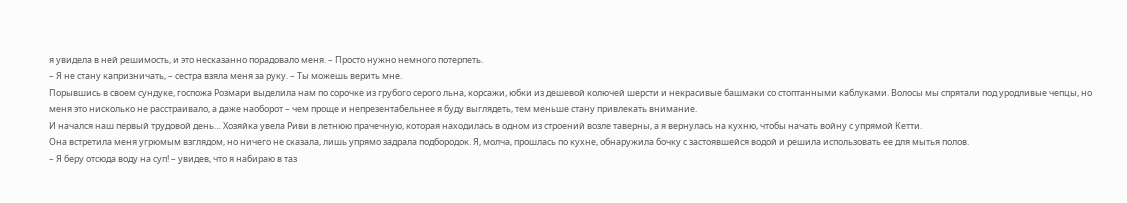я увидела в ней решимость, и это несказанно порадовало меня. – Просто нужно немного потерпеть.
– Я не стану капризничать, – сестра взяла меня за руку. – Ты можешь верить мне.
Порывшись в своем сундуке, госпожа Розмари выделила нам по сорочке из грубого серого льна, корсажи, юбки из дешевой колючей шерсти и некрасивые башмаки со стоптанными каблуками. Волосы мы спрятали под уродливые чепцы, но меня это нисколько не расстраивало, а даже наоборот – чем проще и непрезентабельнее я буду выглядеть, тем меньше стану привлекать внимание.
И начался наш первый трудовой день… Хозяйка увела Риви в летнюю прачечную, которая находилась в одном из строений возле таверны, а я вернулась на кухню, чтобы начать войну с упрямой Кетти.
Она встретила меня угрюмым взглядом, но ничего не сказала, лишь упрямо задрала подбородок. Я, молча, прошлась по кухне, обнаружила бочку с застоявшейся водой и решила использовать ее для мытья полов.
– Я беру отсюда воду на суп! – увидев, что я набираю в таз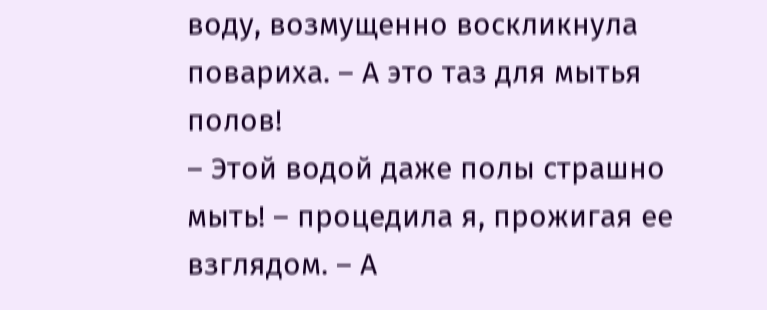воду, возмущенно воскликнула повариха. – А это таз для мытья полов!
– Этой водой даже полы страшно мыть! – процедила я, прожигая ее взглядом. – А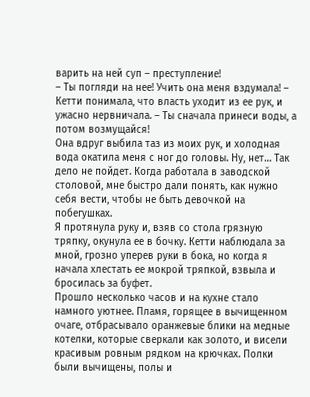варить на ней суп – преступление!
– Ты погляди на нее! Учить она меня вздумала! – Кетти понимала, что власть уходит из ее рук, и ужасно нервничала. – Ты сначала принеси воды, а потом возмущайся!
Она вдруг выбила таз из моих рук, и холодная вода окатила меня с ног до головы. Ну, нет… Так дело не пойдет. Когда работала в заводской столовой, мне быстро дали понять, как нужно себя вести, чтобы не быть девочкой на побегушках.
Я протянула руку и, взяв со стола грязную тряпку, окунула ее в бочку. Кетти наблюдала за мной, грозно уперев руки в бока, но когда я начала хлестать ее мокрой тряпкой, взвыла и бросилась за буфет.
Прошло несколько часов и на кухне стало намного уютнее. Пламя, горящее в вычищенном очаге, отбрасывало оранжевые блики на медные котелки, которые сверкали как золото, и висели красивым ровным рядком на крючках. Полки были вычищены, полы и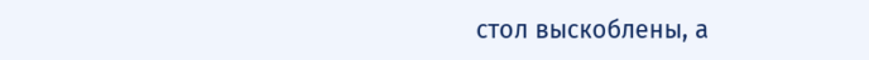стол выскоблены, а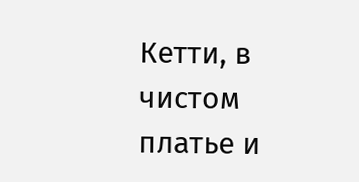Кетти, в чистом платье и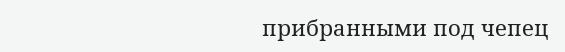прибранными под чепец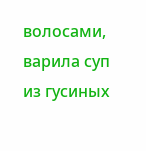волосами, варила суп из гусиных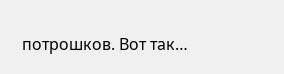потрошков. Вот так…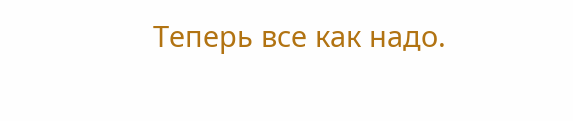Теперь все как надо.